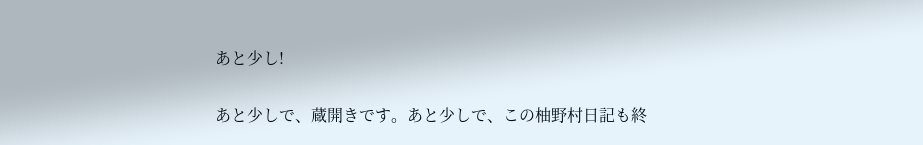あと少し!

あと少しで、蔵開きです。あと少しで、この柚野村日記も終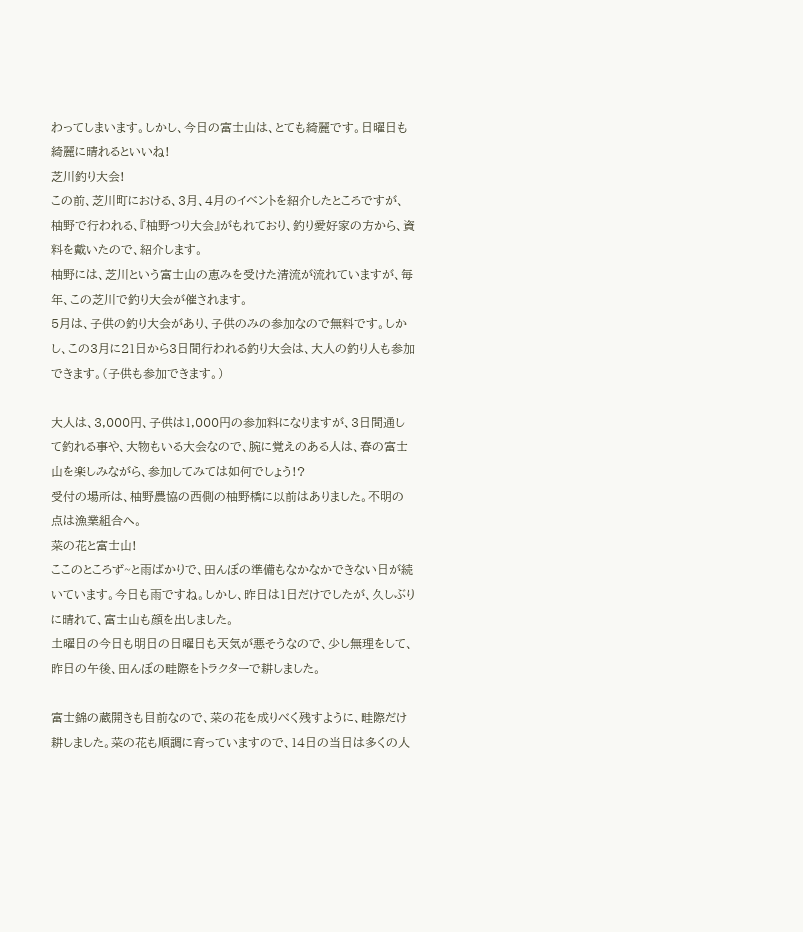わってしまいます。しかし、今日の富士山は、とても綺麗です。日曜日も綺麗に晴れるといいね!
芝川釣り大会!
この前、芝川町における、3月、4月のイベントを紹介したところですが、柚野で行われる、『柚野つり大会』がもれており、釣り愛好家の方から、資料を戴いたので、紹介します。
柚野には、芝川という富士山の恵みを受けた清流が流れていますが、毎年、この芝川で釣り大会が催されます。
5月は、子供の釣り大会があり、子供のみの参加なので無料です。しかし、この3月に21日から3日間行われる釣り大会は、大人の釣り人も参加できます。(子供も参加できます。)

大人は、3,000円、子供は1,000円の参加料になりますが、3日間通して釣れる事や、大物もいる大会なので、腕に覚えのある人は、春の富士山を楽しみながら、参加してみては如何でしょう!?
受付の場所は、柚野農協の西側の柚野橋に以前はありました。不明の点は漁業組合へ。
菜の花と富士山!
ここのところず~と雨ばかりで、田んぼの準備もなかなかできない日が続いています。今日も雨ですね。しかし、昨日は1日だけでしたが、久しぶりに晴れて、富士山も顔を出しました。
土曜日の今日も明日の日曜日も天気が悪そうなので、少し無理をして、昨日の午後、田んぼの畦際をトラクターで耕しました。

富士錦の蔵開きも目前なので、菜の花を成りべく残すように、畦際だけ耕しました。菜の花も順調に育っていますので、14日の当日は多くの人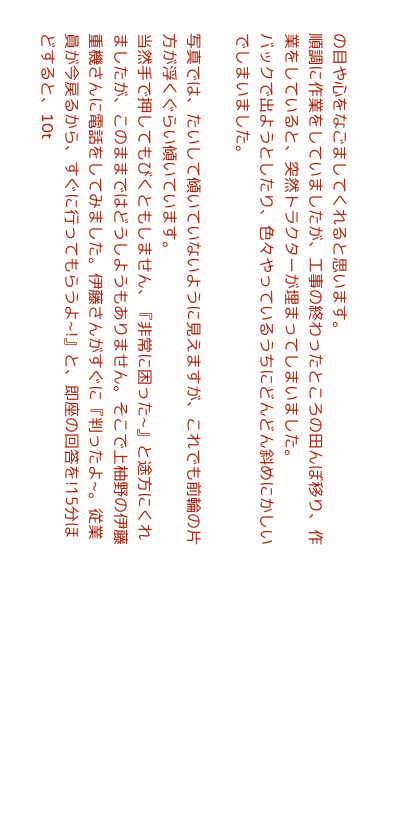の目や心をなごましてくれると思います。
順調に作業をしていましたが、工事の終わったところの田んぼ移り、作業をしていると、突然トラクターが埋まってしまいました。
バックで出ようとしたり、色々やっているうちにどんどん斜めにかしいでしまいました。

写真では、たいして傾いていないように見えますが、これでも前輪の片方が浮くぐらい傾いています。
当然手で押してもびくともしません、『非常に困った~』と途方にくれましたが、このままではどうしようもありません。そこで上柚野の伊藤重機さんに電話をしてみました。伊藤さんがすぐに『判ったよ~。従業員が今戻るから、すぐに行ってもらうよ~!』と、即座の回答を!15分ほどすると、10t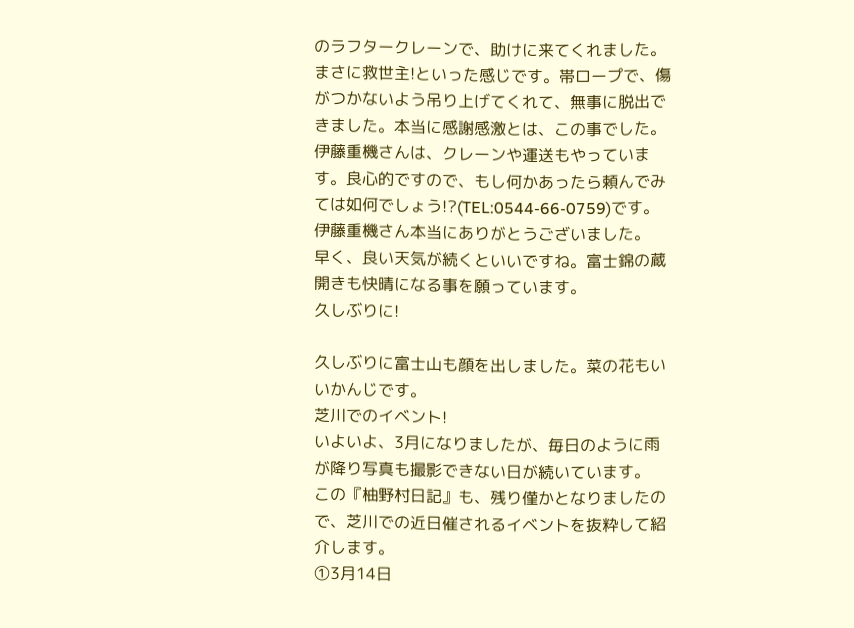のラフタークレーンで、助けに来てくれました。まさに救世主!といった感じです。帯ロープで、傷がつかないよう吊り上げてくれて、無事に脱出できました。本当に感謝感激とは、この事でした。
伊藤重機さんは、クレーンや運送もやっています。良心的ですので、もし何かあったら頼んでみては如何でしょう!?(TEL:0544-66-0759)です。
伊藤重機さん本当にありがとうございました。
早く、良い天気が続くといいですね。富士錦の蔵開きも快晴になる事を願っています。
久しぶりに!

久しぶりに富士山も顔を出しました。菜の花もいいかんじです。
芝川でのイベント!
いよいよ、3月になりましたが、毎日のように雨が降り写真も撮影できない日が続いています。
この『柚野村日記』も、残り僅かとなりましたので、芝川での近日催されるイベントを抜粋して紹介します。
①3月14日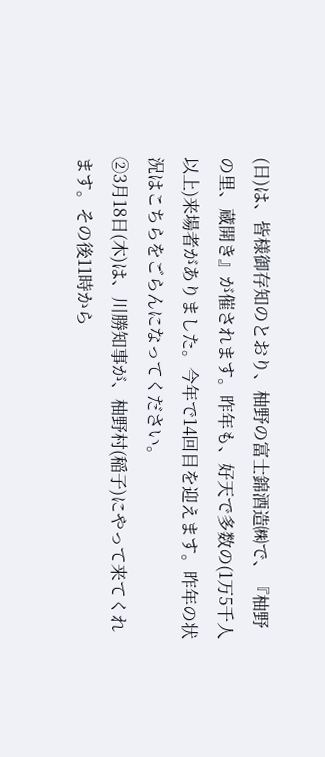(日)は、皆様御存知のとおり、柚野の富士錦酒造㈱で、『柚野の里、蔵開き』が催されます。昨年も、好天で多数の(1万5千人以上)来場者がありました。今年で14回目を迎えます。昨年の状況はこちらをごらんになってください。
②3月18日(木)は、川勝知事が、柚野村(稲子)にやって来てくれます。その後11時から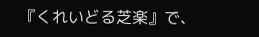『くれいどる芝楽』で、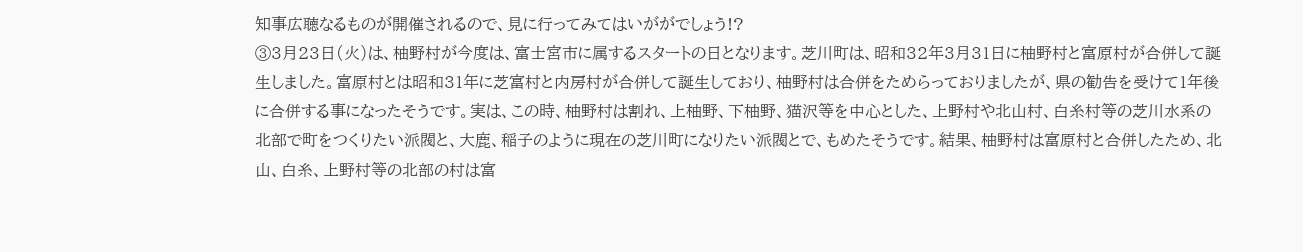知事広聴なるものが開催されるので、見に行ってみてはいががでしょう!?
③3月23日(火)は、柚野村が今度は、富士宮市に属するスタートの日となります。芝川町は、昭和32年3月31日に柚野村と富原村が合併して誕生しました。富原村とは昭和31年に芝富村と内房村が合併して誕生しており、柚野村は合併をためらっておりましたが、県の勧告を受けて1年後に合併する事になったそうです。実は、この時、柚野村は割れ、上柚野、下柚野、猫沢等を中心とした、上野村や北山村、白糸村等の芝川水系の北部で町をつくりたい派閥と、大鹿、稲子のように現在の芝川町になりたい派閥とで、もめたそうです。結果、柚野村は富原村と合併したため、北山、白糸、上野村等の北部の村は富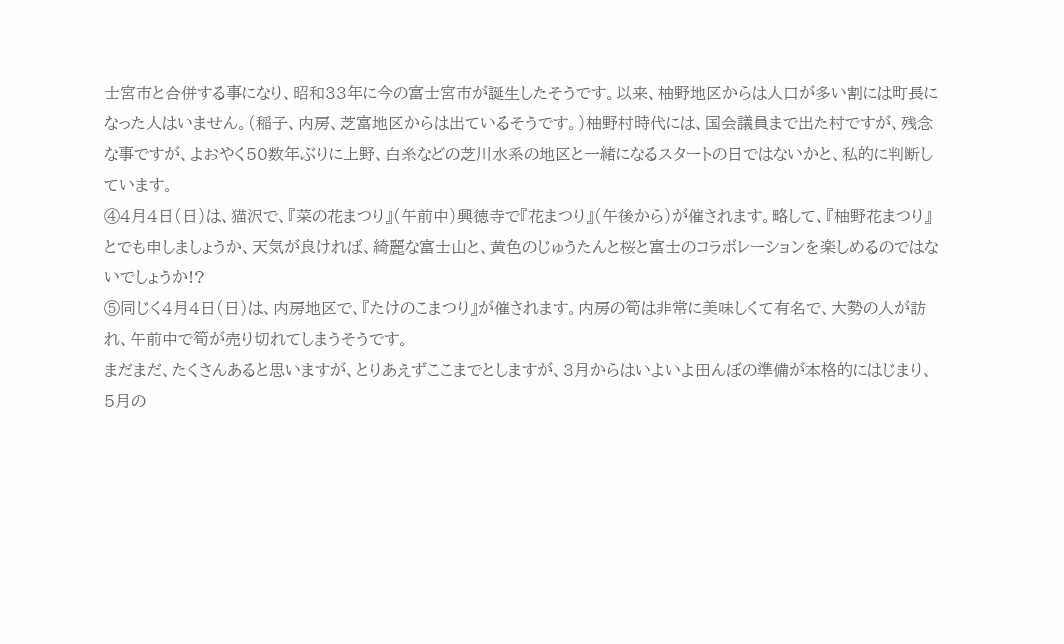士宮市と合併する事になり、昭和33年に今の富士宮市が誕生したそうです。以来、柚野地区からは人口が多い割には町長になった人はいません。(稲子、内房、芝富地区からは出ているそうです。)柚野村時代には、国会議員まで出た村ですが、残念な事ですが、よおやく50数年ぶりに上野、白糸などの芝川水系の地区と一緒になるスタートの日ではないかと、私的に判断しています。
④4月4日(日)は、猫沢で、『菜の花まつり』(午前中)興徳寺で『花まつり』(午後から)が催されます。略して、『柚野花まつり』とでも申しましょうか、天気が良ければ、綺麗な富士山と、黄色のじゅうたんと桜と富士のコラボレーションを楽しめるのではないでしょうか!?
⑤同じく4月4日(日)は、内房地区で、『たけのこまつり』が催されます。内房の筍は非常に美味しくて有名で、大勢の人が訪れ、午前中で筍が売り切れてしまうそうです。
まだまだ、たくさんあると思いますが、とりあえずここまでとしますが、3月からはいよいよ田んぼの準備が本格的にはじまり、5月の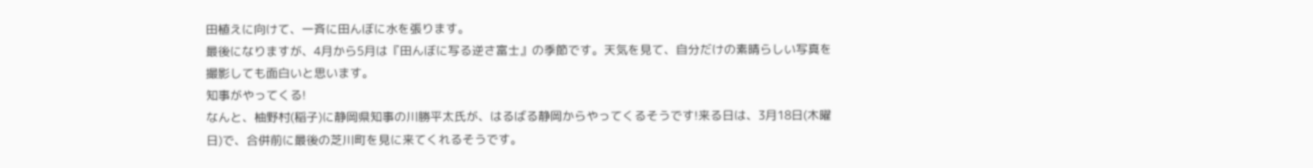田植えに向けて、一斉に田んぼに水を張ります。
最後になりますが、4月から5月は『田んぼに写る逆さ富士』の季節です。天気を見て、自分だけの素晴らしい写真を撮影しても面白いと思います。
知事がやってくる!
なんと、柚野村(稲子)に静岡県知事の川勝平太氏が、はるばる静岡からやってくるそうです!来る日は、3月18日(木曜日)で、合併前に最後の芝川町を見に来てくれるそうです。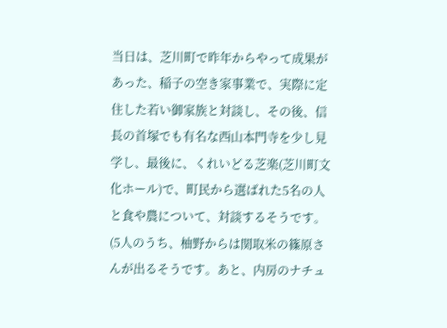当日は、芝川町で昨年からやって成果があった、稲子の空き家事業で、実際に定住した若い御家族と対談し、その後、信長の首塚でも有名な西山本門寺を少し見学し、最後に、くれいどる芝楽(芝川町文化ホール)で、町民から選ばれた5名の人と食や農について、対談するそうです。(5人のうち、柚野からは関取米の篠原さんが出るそうです。あと、内房のナチュ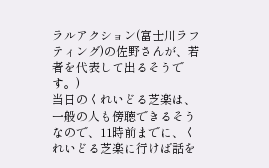ラルアクション(富士川ラフティング)の佐野さんが、若者を代表して出るそうです。)
当日のくれいどる芝楽は、一般の人も傍聴できるそうなので、11時前までに、くれいどる芝楽に行けば話を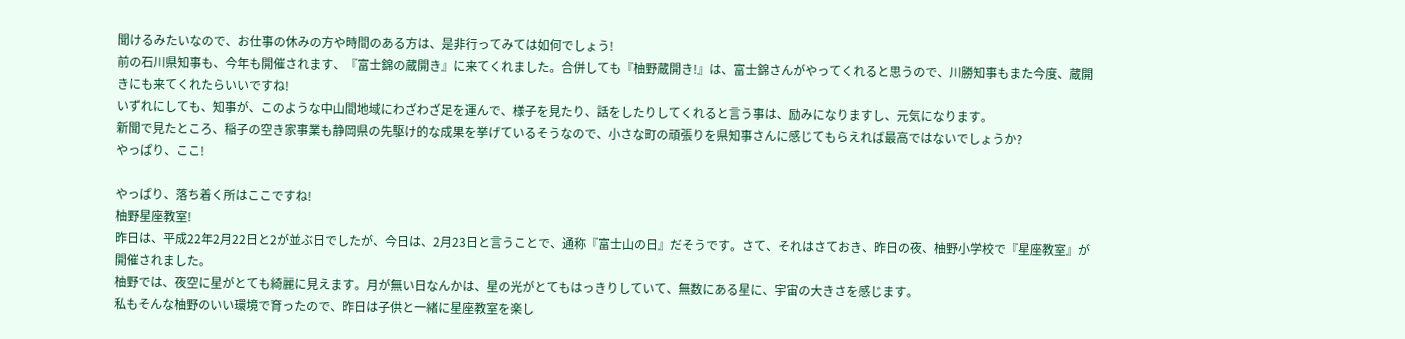聞けるみたいなので、お仕事の休みの方や時間のある方は、是非行ってみては如何でしょう!
前の石川県知事も、今年も開催されます、『富士錦の蔵開き』に来てくれました。合併しても『柚野蔵開き!』は、富士錦さんがやってくれると思うので、川勝知事もまた今度、蔵開きにも来てくれたらいいですね!
いずれにしても、知事が、このような中山間地域にわざわざ足を運んで、様子を見たり、話をしたりしてくれると言う事は、励みになりますし、元気になります。
新聞で見たところ、稲子の空き家事業も静岡県の先駆け的な成果を挙げているそうなので、小さな町の頑張りを県知事さんに感じてもらえれば最高ではないでしょうか?
やっぱり、ここ!

やっぱり、落ち着く所はここですね!
柚野星座教室!
昨日は、平成22年2月22日と2が並ぶ日でしたが、今日は、2月23日と言うことで、通称『富士山の日』だそうです。さて、それはさておき、昨日の夜、柚野小学校で『星座教室』が開催されました。
柚野では、夜空に星がとても綺麗に見えます。月が無い日なんかは、星の光がとてもはっきりしていて、無数にある星に、宇宙の大きさを感じます。
私もそんな柚野のいい環境で育ったので、昨日は子供と一緒に星座教室を楽し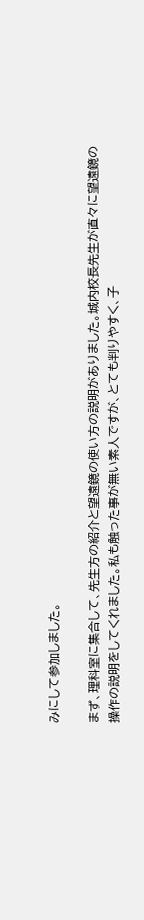みにして参加しました。

まず、理科室に集合して、先生方の紹介と望遠鏡の使い方の説明がありました。城内校長先生が直々に望遠鏡の操作の説明をしてくれました。私も触った事が無い素人ですが、とても判りやすく、子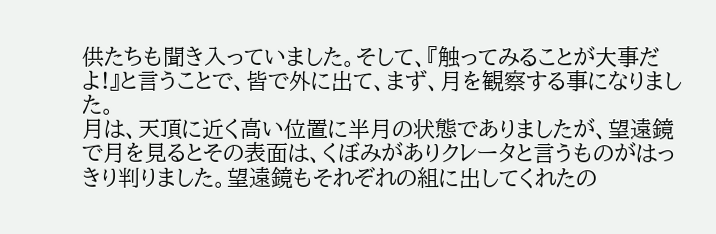供たちも聞き入っていました。そして、『触ってみることが大事だよ!』と言うことで、皆で外に出て、まず、月を観察する事になりました。
月は、天頂に近く高い位置に半月の状態でありましたが、望遠鏡で月を見るとその表面は、くぼみがありクレータと言うものがはっきり判りました。望遠鏡もそれぞれの組に出してくれたの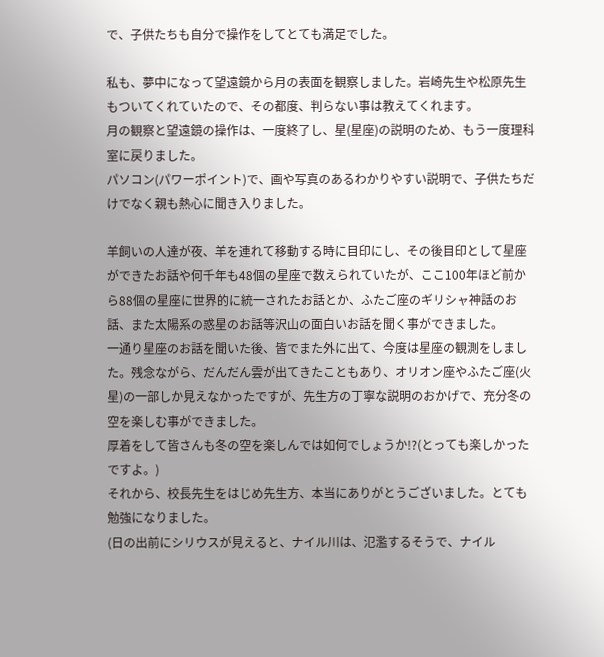で、子供たちも自分で操作をしてとても満足でした。

私も、夢中になって望遠鏡から月の表面を観察しました。岩崎先生や松原先生もついてくれていたので、その都度、判らない事は教えてくれます。
月の観察と望遠鏡の操作は、一度終了し、星(星座)の説明のため、もう一度理科室に戻りました。
パソコン(パワーポイント)で、画や写真のあるわかりやすい説明で、子供たちだけでなく親も熱心に聞き入りました。

羊飼いの人達が夜、羊を連れて移動する時に目印にし、その後目印として星座ができたお話や何千年も48個の星座で数えられていたが、ここ100年ほど前から88個の星座に世界的に統一されたお話とか、ふたご座のギリシャ神話のお話、また太陽系の惑星のお話等沢山の面白いお話を聞く事ができました。
一通り星座のお話を聞いた後、皆でまた外に出て、今度は星座の観測をしました。残念ながら、だんだん雲が出てきたこともあり、オリオン座やふたご座(火星)の一部しか見えなかったですが、先生方の丁寧な説明のおかげで、充分冬の空を楽しむ事ができました。
厚着をして皆さんも冬の空を楽しんでは如何でしょうか!?(とっても楽しかったですよ。)
それから、校長先生をはじめ先生方、本当にありがとうございました。とても勉強になりました。
(日の出前にシリウスが見えると、ナイル川は、氾濫するそうで、ナイル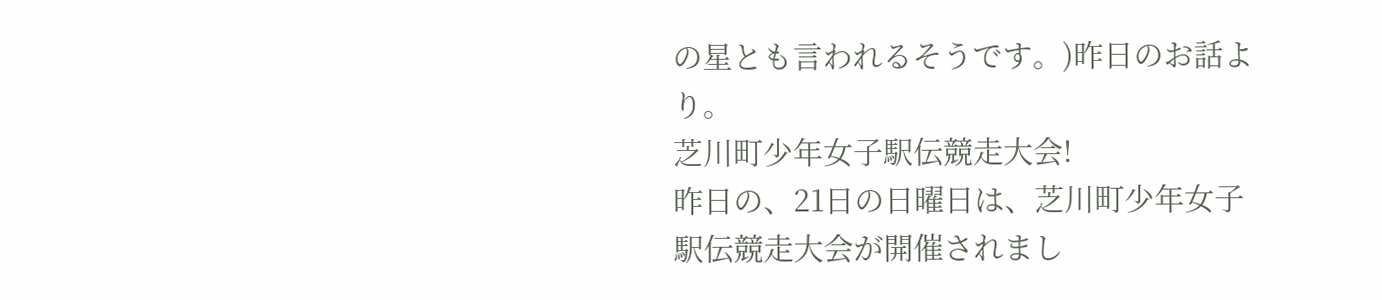の星とも言われるそうです。)昨日のお話より。
芝川町少年女子駅伝競走大会!
昨日の、21日の日曜日は、芝川町少年女子駅伝競走大会が開催されまし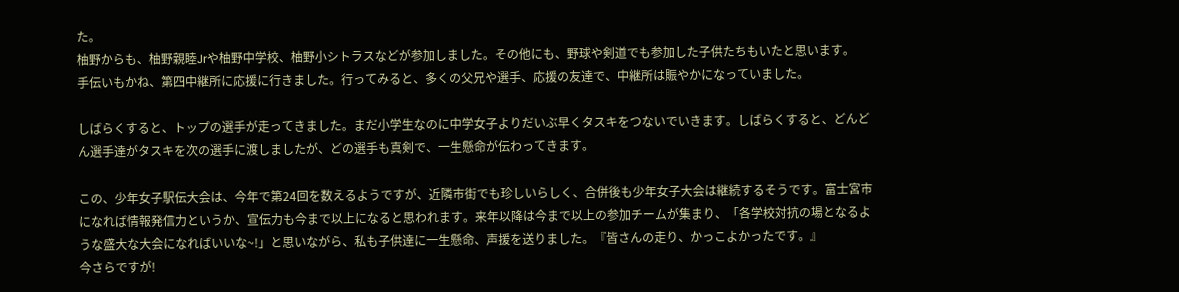た。
柚野からも、柚野親睦Jrや柚野中学校、柚野小シトラスなどが参加しました。その他にも、野球や剣道でも参加した子供たちもいたと思います。
手伝いもかね、第四中継所に応援に行きました。行ってみると、多くの父兄や選手、応援の友達で、中継所は賑やかになっていました。

しばらくすると、トップの選手が走ってきました。まだ小学生なのに中学女子よりだいぶ早くタスキをつないでいきます。しばらくすると、どんどん選手達がタスキを次の選手に渡しましたが、どの選手も真剣で、一生懸命が伝わってきます。

この、少年女子駅伝大会は、今年で第24回を数えるようですが、近隣市街でも珍しいらしく、合併後も少年女子大会は継続するそうです。富士宮市になれば情報発信力というか、宣伝力も今まで以上になると思われます。来年以降は今まで以上の参加チームが集まり、「各学校対抗の場となるような盛大な大会になればいいな~!」と思いながら、私も子供達に一生懸命、声援を送りました。『皆さんの走り、かっこよかったです。』
今さらですが!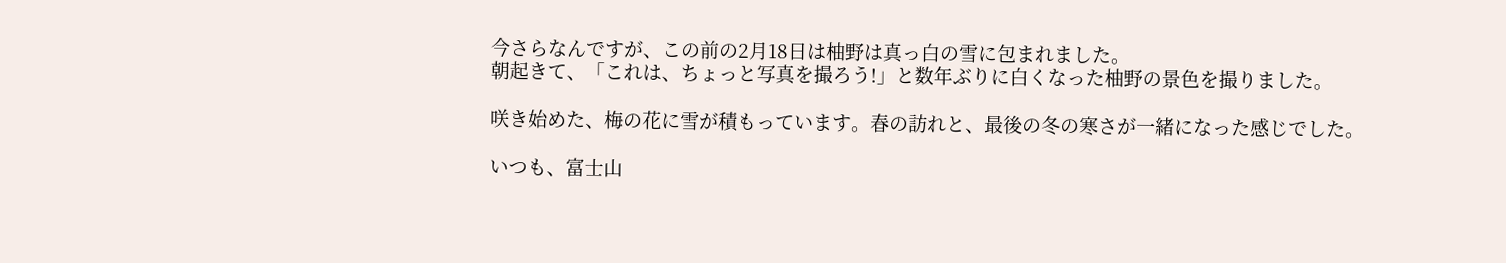今さらなんですが、この前の2月18日は柚野は真っ白の雪に包まれました。
朝起きて、「これは、ちょっと写真を撮ろう!」と数年ぶりに白くなった柚野の景色を撮りました。

咲き始めた、梅の花に雪が積もっています。春の訪れと、最後の冬の寒さが一緒になった感じでした。

いつも、富士山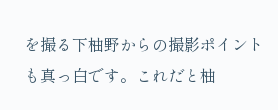を撮る下柚野からの撮影ポイントも真っ白です。これだと柚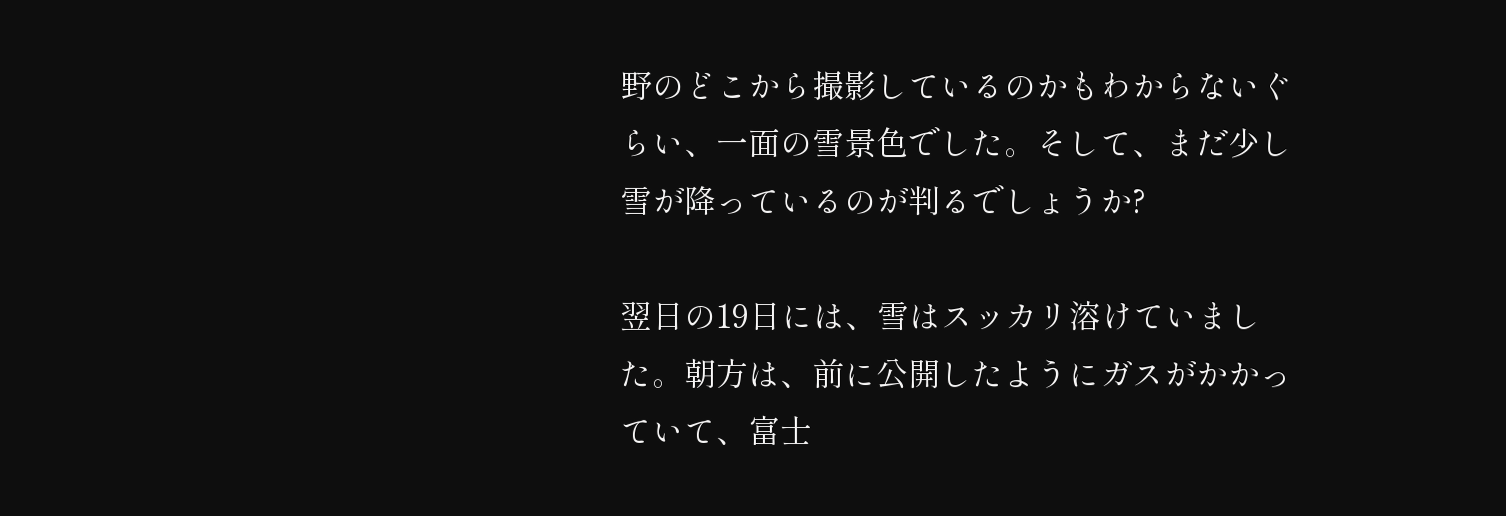野のどこから撮影しているのかもわからないぐらい、一面の雪景色でした。そして、まだ少し雪が降っているのが判るでしょうか?

翌日の19日には、雪はスッカリ溶けていました。朝方は、前に公開したようにガスがかかっていて、富士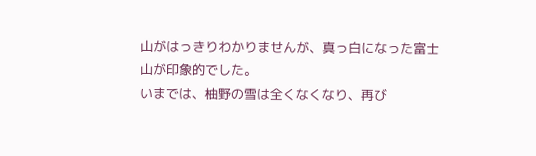山がはっきりわかりませんが、真っ白になった富士山が印象的でした。
いまでは、柚野の雪は全くなくなり、再び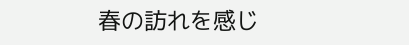春の訪れを感じ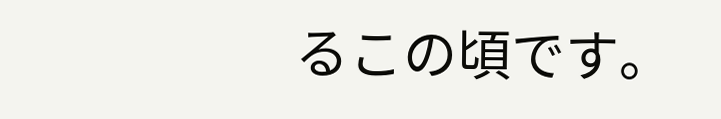るこの頃です。